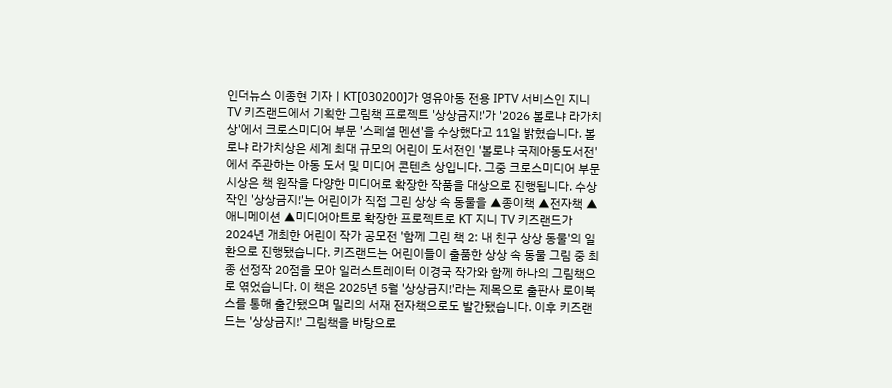인더뉴스 이종현 기자ㅣKT[030200]가 영유아동 전용 IPTV 서비스인 지니 TV 키즈랜드에서 기획한 그림책 프로젝트 '상상금지!'가 '2026 볼로냐 라가치상'에서 크로스미디어 부문 '스페셜 멘션'을 수상했다고 11일 밝혔습니다. 볼로냐 라가치상은 세계 최대 규모의 어린이 도서전인 '볼로냐 국제아동도서전'에서 주관하는 아동 도서 및 미디어 콘텐츠 상입니다. 그중 크로스미디어 부문 시상은 책 원작을 다양한 미디어로 확장한 작품을 대상으로 진행됩니다. 수상작인 '상상금지!'는 어린이가 직접 그린 상상 속 동물을 ▲종이책 ▲전자책 ▲애니메이션 ▲미디어아트로 확장한 프로젝트로 KT 지니 TV 키즈랜드가 2024년 개최한 어린이 작가 공모전 '함께 그린 책 2: 내 친구 상상 동물'의 일환으로 진행됐습니다. 키즈랜드는 어린이들이 출품한 상상 속 동물 그림 중 최종 선정작 20점을 모아 일러스트레이터 이경국 작가와 함께 하나의 그림책으로 엮었습니다. 이 책은 2025년 5월 '상상금지!'라는 제목으로 출판사 로이북스를 통해 출간됐으며 밀리의 서재 전자책으로도 발간됐습니다. 이후 키즈랜드는 '상상금지!' 그림책을 바탕으로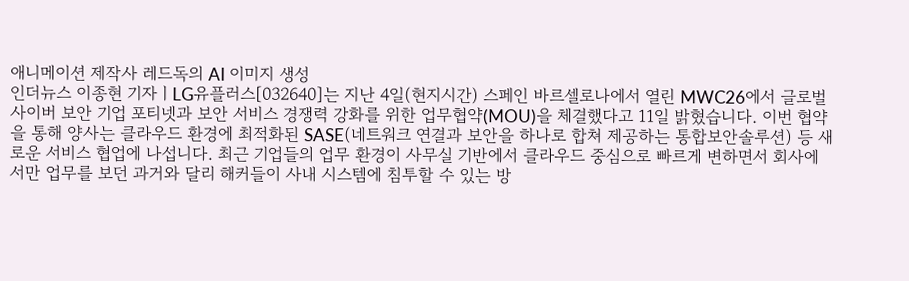애니메이션 제작사 레드독의 AI 이미지 생성
인더뉴스 이종현 기자ㅣLG유플러스[032640]는 지난 4일(현지시간) 스페인 바르셀로나에서 열린 MWC26에서 글로벌 사이버 보안 기업 포티넷과 보안 서비스 경쟁력 강화를 위한 업무협약(MOU)을 체결했다고 11일 밝혔습니다. 이번 협약을 통해 양사는 클라우드 환경에 최적화된 SASE(네트워크 연결과 보안을 하나로 합쳐 제공하는 통합보안솔루션) 등 새로운 서비스 협업에 나섭니다. 최근 기업들의 업무 환경이 사무실 기반에서 클라우드 중심으로 빠르게 변하면서 회사에서만 업무를 보던 과거와 달리 해커들이 사내 시스템에 침투할 수 있는 방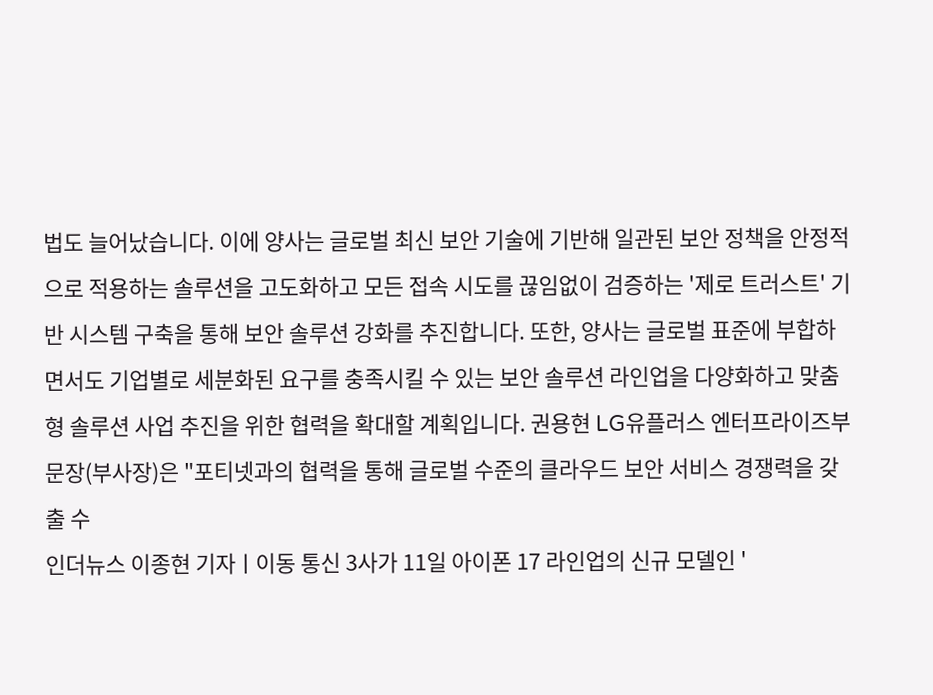법도 늘어났습니다. 이에 양사는 글로벌 최신 보안 기술에 기반해 일관된 보안 정책을 안정적으로 적용하는 솔루션을 고도화하고 모든 접속 시도를 끊임없이 검증하는 '제로 트러스트' 기반 시스템 구축을 통해 보안 솔루션 강화를 추진합니다. 또한, 양사는 글로벌 표준에 부합하면서도 기업별로 세분화된 요구를 충족시킬 수 있는 보안 솔루션 라인업을 다양화하고 맞춤형 솔루션 사업 추진을 위한 협력을 확대할 계획입니다. 권용현 LG유플러스 엔터프라이즈부문장(부사장)은 "포티넷과의 협력을 통해 글로벌 수준의 클라우드 보안 서비스 경쟁력을 갖출 수
인더뉴스 이종현 기자ㅣ이동 통신 3사가 11일 아이폰 17 라인업의 신규 모델인 '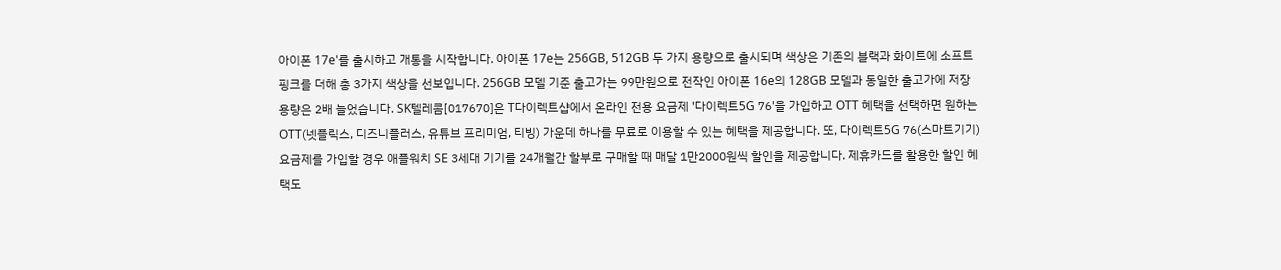아이폰 17e'를 출시하고 개통을 시작합니다. 아이폰 17e는 256GB, 512GB 두 가지 용량으로 출시되며 색상은 기존의 블랙과 화이트에 소프트 핑크를 더해 총 3가지 색상을 선보입니다. 256GB 모델 기준 출고가는 99만원으로 전작인 아이폰 16e의 128GB 모델과 동일한 출고가에 저장 용량은 2배 늘었습니다. SK텔레콤[017670]은 T다이렉트샵에서 온라인 전용 요금제 '다이렉트5G 76'을 가입하고 OTT 혜택을 선택하면 원하는 OTT(넷플릭스, 디즈니플러스, 유튜브 프리미엄, 티빙) 가운데 하나를 무료로 이용할 수 있는 혜택을 제공합니다. 또, 다이렉트5G 76(스마트기기) 요금제를 가입할 경우 애플워치 SE 3세대 기기를 24개월간 할부로 구매할 때 매달 1만2000원씩 할인을 제공합니다. 제휴카드를 활용한 할인 혜택도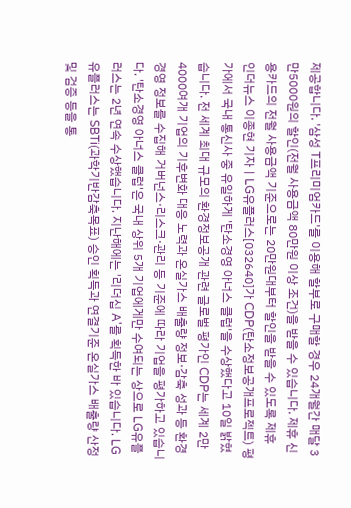제공합니다. '삼성 T프리미엄카드'를 이용해 할부로 구매할 경우 24개월간 매달 3만5000원의 할인(전월 사용금액 80만원 이상 조건)을 받을 수 있습니다. 제휴 신용카드의 전월 사용금액 기준으로는 20만원대부터 할인을 받을 수 있도록 제휴
인더뉴스 이종현 기자ㅣLG유플러스[032640]가 CDP(탄소정보공개프로젝트) 평가에서 국내 통신사 중 유일하게 '탄소경영 아너스 클럽'을 수상했다고 10일 밝혔습니다. 전 세계 최대 규모의 환경정보공개 관련 글로벌 평가인 CDP는 세계 2만4000여개 기업의 기후변화 대응 노력과 온실가스 배출량 정보·감축 성과 등 환경경영 정보를 수집해 거버넌스·리스크·관리 등 기준에 따라 기업을 평가하고 있습니다. '탄소경영 아너스 클럽'은 국내 상위 5개 기업에게만 수여되는 상으로 LG유플러스는 2년 연속 수상했습니다. 지난해에는 '리더십 A'를 획득한 바 있습니다. LG유플러스는 SBTi(과학기반감축목표) 승인 획득과 연결기준 온실가스 배출량 산정 및 검증 등을 통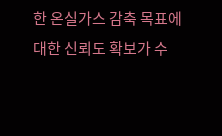한 온실가스 감축 목표에 대한 신뢰도 확보가 수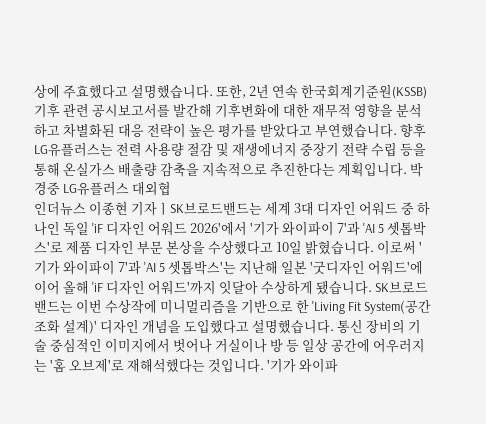상에 주효했다고 설명했습니다. 또한, 2년 연속 한국회계기준원(KSSB) 기후 관련 공시보고서를 발간해 기후변화에 대한 재무적 영향을 분석하고 차별화된 대응 전략이 높은 평가를 받았다고 부연했습니다. 향후 LG유플러스는 전력 사용량 절감 및 재생에너지 중장기 전략 수립 등을 통해 온실가스 배출량 감축을 지속적으로 추진한다는 계획입니다. 박경중 LG유플러스 대외협
인더뉴스 이종현 기자ㅣSK브로드밴드는 세계 3대 디자인 어워드 중 하나인 독일 'iF 디자인 어워드 2026'에서 '기가 와이파이 7'과 'AI 5 셋톱박스'로 제품 디자인 부문 본상을 수상했다고 10일 밝혔습니다. 이로써 '기가 와이파이 7'과 'AI 5 셋톱박스'는 지난해 일본 '굿디자인 어워드'에 이어 올해 'iF 디자인 어워드'까지 잇달아 수상하게 됐습니다. SK브로드밴드는 이번 수상작에 미니멀리즘을 기반으로 한 'Living Fit System(공간 조화 설계)' 디자인 개념을 도입했다고 설명했습니다. 통신 장비의 기술 중심적인 이미지에서 벗어나 거실이나 방 등 일상 공간에 어우러지는 '홈 오브제'로 재해석했다는 것입니다. '기가 와이파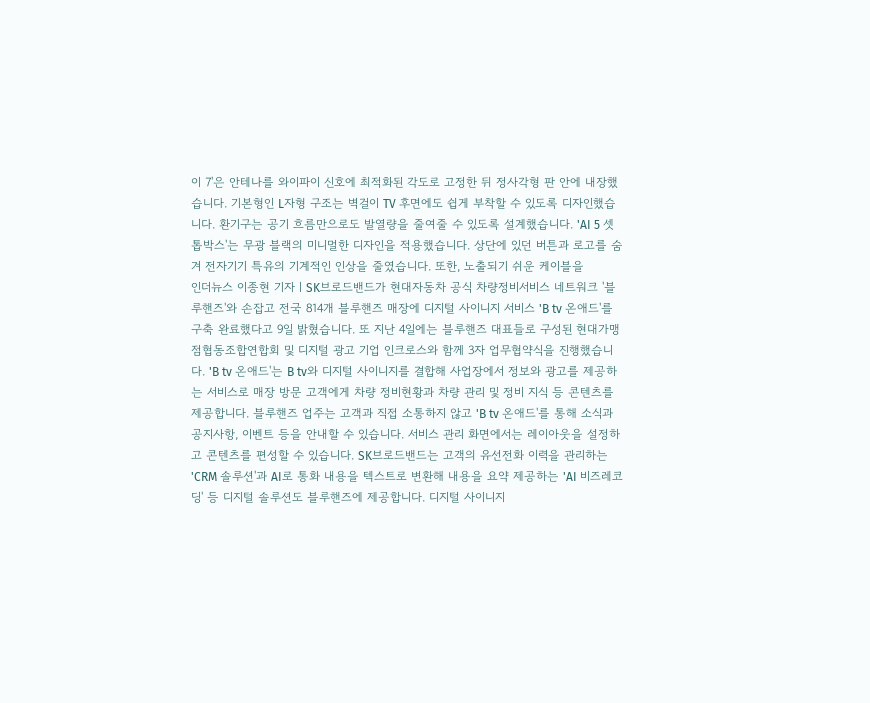이 7'은 안테나를 와이파이 신호에 최적화된 각도로 고정한 뒤 정사각형 판 안에 내장했습니다. 기본형인 L자형 구조는 벽걸이 TV 후면에도 쉽게 부착할 수 있도록 디자인했습니다. 환기구는 공기 흐름만으로도 발열량을 줄여줄 수 있도록 설계했습니다. 'AI 5 셋톱박스'는 무광 블랙의 미니멀한 디자인을 적용했습니다. 상단에 있던 버튼과 로고를 숨겨 전자기기 특유의 기계적인 인상을 줄였습니다. 또한, 노출되기 쉬운 케이블을
인더뉴스 이종현 기자ㅣSK브로드밴드가 현대자동차 공식 차량정비서비스 네트워크 '블루핸즈'와 손잡고 전국 814개 블루핸즈 매장에 디지털 사이니지 서비스 'B tv 온애드'를 구축 완료했다고 9일 밝혔습니다. 또 지난 4일에는 블루핸즈 대표들로 구성된 현대가맹점협동조합연합회 및 디지털 광고 기업 인크로스와 함께 3자 업무협약식을 진행했습니다. 'B tv 온애드'는 B tv와 디지털 사이니지를 결합해 사업장에서 정보와 광고를 제공하는 서비스로 매장 방문 고객에게 차량 정비현황과 차량 관리 및 정비 지식 등 콘텐츠를 제공합니다. 블루핸즈 업주는 고객과 직접 소통하지 않고 'B tv 온애드'를 통해 소식과 공지사항, 이벤트 등을 안내할 수 있습니다. 서비스 관리 화면에서는 레이아웃을 설정하고 콘텐츠를 편성할 수 있습니다. SK브로드밴드는 고객의 유선전화 이력을 관리하는 'CRM 솔루션'과 AI로 통화 내용을 텍스트로 변환해 내용을 요약 제공하는 'AI 비즈레코딩' 등 디지털 솔루션도 블루핸즈에 제공합니다. 디지털 사이니지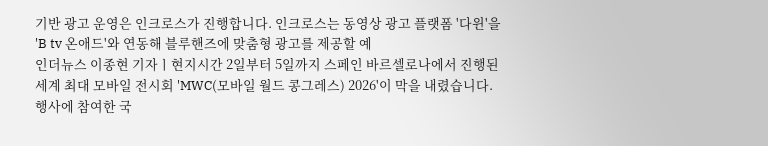기반 광고 운영은 인크로스가 진행합니다. 인크로스는 동영상 광고 플랫폼 '다윈'을 'B tv 온애드'와 연동해 블루핸즈에 맞춤형 광고를 제공할 예
인더뉴스 이종현 기자ㅣ현지시간 2일부터 5일까지 스페인 바르셀로나에서 진행된 세계 최대 모바일 전시회 'MWC(모바일 월드 콩그레스) 2026'이 막을 내렸습니다. 행사에 참여한 국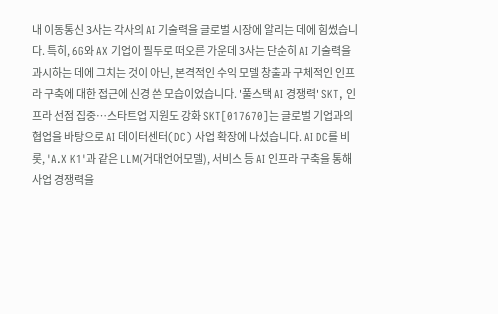내 이동통신 3사는 각사의 AI 기술력을 글로벌 시장에 알리는 데에 힘썼습니다. 특히, 6G와 AX 기업이 필두로 떠오른 가운데 3사는 단순히 AI 기술력을 과시하는 데에 그치는 것이 아닌, 본격적인 수익 모델 창출과 구체적인 인프라 구축에 대한 접근에 신경 쓴 모습이었습니다. '풀스택 AI 경쟁력' SKT, 인프라 선점 집중…스타트업 지원도 강화 SKT[017670]는 글로벌 기업과의 협업을 바탕으로 AI 데이터센터(DC) 사업 확장에 나섰습니다. AI DC를 비롯, 'A.X K1'과 같은 LLM(거대언어모델), 서비스 등 AI 인프라 구축을 통해 사업 경쟁력을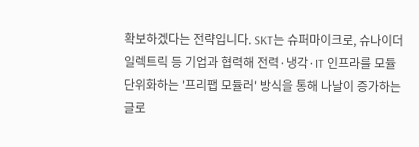확보하겠다는 전략입니다. SKT는 슈퍼마이크로, 슈나이더 일렉트릭 등 기업과 협력해 전력·냉각·IT 인프라를 모듈 단위화하는 '프리팹 모듈러' 방식을 통해 나날이 증가하는 글로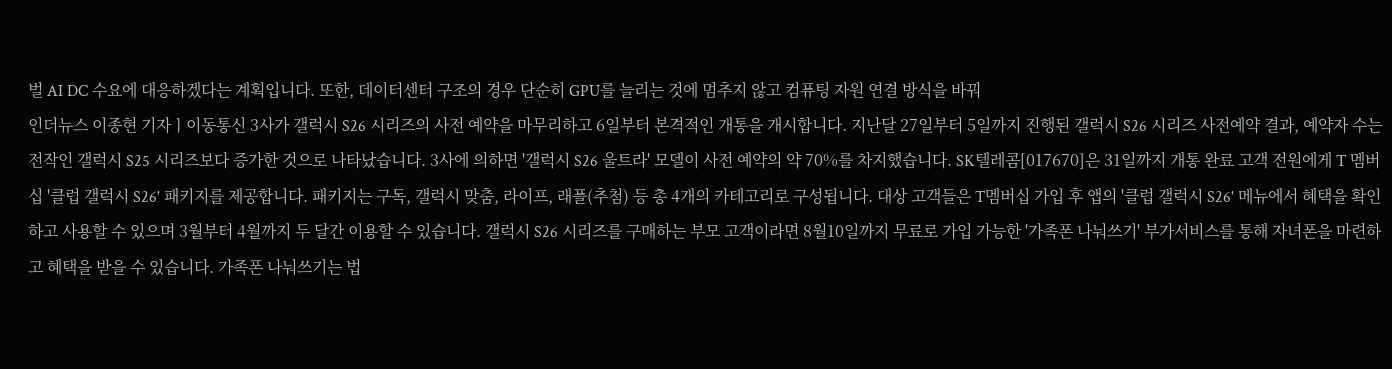벌 AI DC 수요에 대응하겠다는 계획입니다. 또한, 데이터센터 구조의 경우 단순히 GPU를 늘리는 것에 멈추지 않고 컴퓨팅 자원 연결 방식을 바꿔
인더뉴스 이종현 기자ㅣ이동통신 3사가 갤럭시 S26 시리즈의 사전 예약을 마무리하고 6일부터 본격적인 개통을 개시합니다. 지난달 27일부터 5일까지 진행된 갤럭시 S26 시리즈 사전예약 결과, 예약자 수는 전작인 갤럭시 S25 시리즈보다 증가한 것으로 나타났습니다. 3사에 의하면 '갤럭시 S26 울트라' 모델이 사전 예약의 약 70%를 차지했습니다. SK텔레콤[017670]은 31일까지 개통 완료 고객 전원에게 T 멤버십 '클럽 갤럭시 S26' 패키지를 제공합니다. 패키지는 구독, 갤럭시 맞춤, 라이프, 래플(추첨) 등 총 4개의 카테고리로 구성됩니다. 대상 고객들은 T멤버십 가입 후 앱의 '클럽 갤럭시 S26' 메뉴에서 혜택을 확인하고 사용할 수 있으며 3월부터 4월까지 두 달간 이용할 수 있습니다. 갤럭시 S26 시리즈를 구매하는 부모 고객이라면 8월10일까지 무료로 가입 가능한 '가족폰 나눠쓰기' 부가서비스를 통해 자녀폰을 마련하고 혜택을 받을 수 있습니다. 가족폰 나눠쓰기는 법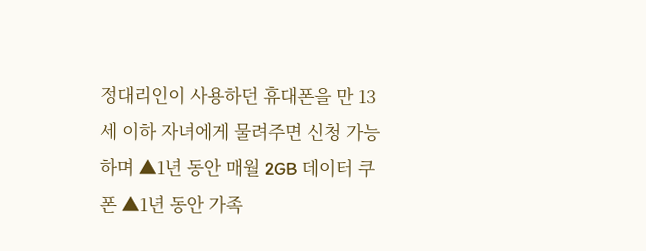정대리인이 사용하던 휴대폰을 만 13세 이하 자녀에게 물려주면 신청 가능하며 ▲1년 동안 매월 2GB 데이터 쿠폰 ▲1년 동안 가족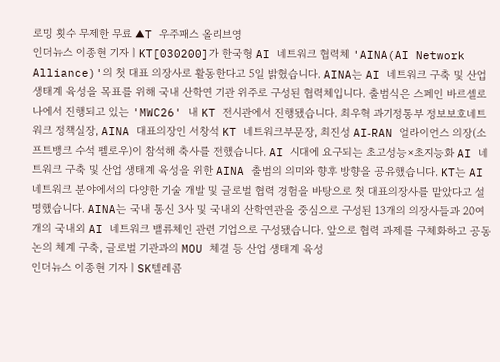로밍 횟수 무제한 무료 ▲T 우주패스 올리브영
인더뉴스 이종현 기자ㅣKT[030200]가 한국형 AI 네트워크 협력체 'AINA(AI Network Alliance)'의 첫 대표 의장사로 활동한다고 5일 밝혔습니다. AINA는 AI 네트워크 구축 및 산업 생태계 육성을 목표를 위해 국내 산학연 기관 위주로 구성된 협력체입니다. 출범식은 스페인 바르셀로나에서 진행되고 있는 'MWC26' 내 KT 전시관에서 진행됐습니다. 최우혁 과기정통부 정보보호네트워크 정책실장, AINA 대표의장인 서창석 KT 네트워크부문장, 최진성 AI‑RAN 얼라이언스 의장(소프트뱅크 수석 펠로우)이 참석해 축사를 전했습니다. AI 시대에 요구되는 초고성능×초지능화 AI 네트워크 구축 및 산업 생태계 육성을 위한 AINA 출범의 의미와 향후 방향을 공유했습니다. KT는 AI 네트워크 분야에서의 다양한 기술 개발 및 글로벌 협력 경험을 바탕으로 첫 대표의장사를 맡았다고 설명했습니다. AINA는 국내 통신 3사 및 국내외 산학연관을 중심으로 구성된 13개의 의장사들과 20여개의 국내외 AI 네트워크 밸류체인 관련 기업으로 구성됐습니다. 앞으로 협력 과제를 구체화하고 공동 논의 체계 구축, 글로벌 기관과의 MOU 체결 등 산업 생태계 육성
인더뉴스 이종현 기자ㅣSK텔레콤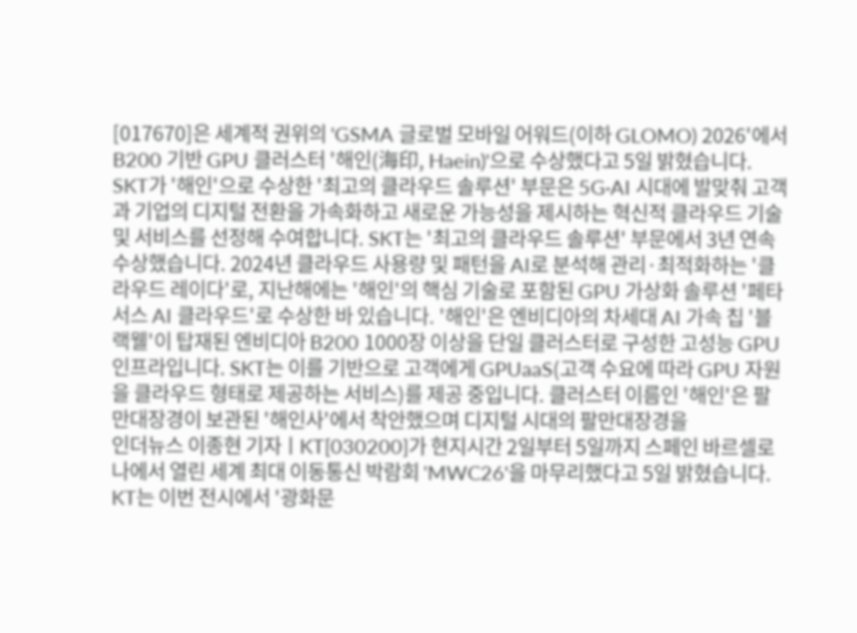[017670]은 세계적 권위의 'GSMA 글로벌 모바일 어워드(이하 GLOMO) 2026'에서 B200 기반 GPU 클러스터 '해인(海印, Haein)'으로 수상했다고 5일 밝혔습니다. SKT가 '해인'으로 수상한 '최고의 클라우드 솔루션' 부문은 5G·AI 시대에 발맞춰 고객과 기업의 디지털 전환을 가속화하고 새로운 가능성을 제시하는 혁신적 클라우드 기술 및 서비스를 선정해 수여합니다. SKT는 '최고의 클라우드 솔루션' 부문에서 3년 연속 수상했습니다. 2024년 클라우드 사용량 및 패턴을 AI로 분석해 관리·최적화하는 '클라우드 레이다'로, 지난해에는 '해인'의 핵심 기술로 포함된 GPU 가상화 솔루션 '페타서스 AI 클라우드'로 수상한 바 있습니다. '해인'은 엔비디아의 차세대 AI 가속 칩 '블랙웰'이 탑재된 엔비디아 B200 1000장 이상을 단일 클러스터로 구성한 고성능 GPU 인프라입니다. SKT는 이를 기반으로 고객에게 GPUaaS(고객 수요에 따라 GPU 자원을 클라우드 형태로 제공하는 서비스)를 제공 중입니다. 클러스터 이름인 '해인'은 팔만대장경이 보관된 '해인사'에서 착안했으며 디지털 시대의 팔만대장경을
인더뉴스 이종현 기자ㅣKT[030200]가 현지시간 2일부터 5일까지 스페인 바르셀로나에서 열린 세계 최대 이동통신 박람회 'MWC26'을 마무리했다고 5일 밝혔습니다. KT는 이번 전시에서 '광화문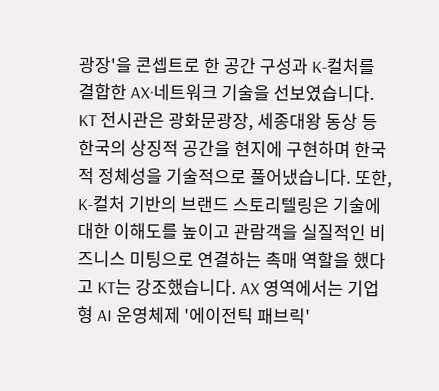광장'을 콘셉트로 한 공간 구성과 K-컬처를 결합한 AX·네트워크 기술을 선보였습니다. KT 전시관은 광화문광장, 세종대왕 동상 등 한국의 상징적 공간을 현지에 구현하며 한국적 정체성을 기술적으로 풀어냈습니다. 또한, K-컬처 기반의 브랜드 스토리텔링은 기술에 대한 이해도를 높이고 관람객을 실질적인 비즈니스 미팅으로 연결하는 촉매 역할을 했다고 KT는 강조했습니다. AX 영역에서는 기업형 AI 운영체제 '에이전틱 패브릭'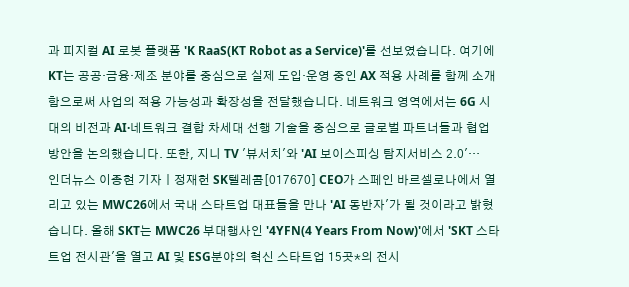과 피지컬 AI 로봇 플랫폼 'K RaaS(KT Robot as a Service)'를 선보였습니다. 여기에 KT는 공공·금융·제조 분야를 중심으로 실제 도입·운영 중인 AX 적용 사례를 함께 소개함으로써 사업의 적용 가능성과 확장성을 전달했습니다. 네트워크 영역에서는 6G 시대의 비전과 AI·네트워크 결합 차세대 선행 기술을 중심으로 글로벌 파트너들과 협업 방안을 논의했습니다. 또한, 지니 TV '뷰서치'와 'AI 보이스피싱 탐지서비스 2.0'…
인더뉴스 이종현 기자ㅣ정재헌 SK텔레콤[017670] CEO가 스페인 바르셀로나에서 열리고 있는 MWC26에서 국내 스타트업 대표들을 만나 'AI 동반자'가 될 것이라고 밝혔습니다. 올해 SKT는 MWC26 부대행사인 '4YFN(4 Years From Now)'에서 'SKT 스타트업 전시관'을 열고 AI 및 ESG분야의 혁신 스타트업 15곳*의 전시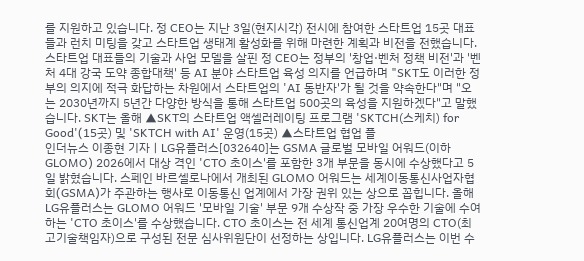를 지원하고 있습니다. 정 CEO는 지난 3일(현지시각) 전시에 참여한 스타트업 15곳 대표들과 런치 미팅을 갖고 스타트업 생태계 활성화를 위해 마련한 계획과 비전을 전했습니다. 스타트업 대표들의 기술과 사업 모델을 살핀 정 CEO는 정부의 '창업·벤처 정책 비전'과 '벤처 4대 강국 도약 종합대책' 등 AI 분야 스타트업 육성 의지를 언급하며 "SKT도 이러한 정부의 의지에 적극 화답하는 차원에서 스타트업의 'AI 동반자'가 될 것을 약속한다"며 "오는 2030년까지 5년간 다양한 방식을 통해 스타트업 500곳의 육성을 지원하겠다"고 말했습니다. SKT는 올해 ▲SKT의 스타트업 액셀러레이팅 프로그램 'SKTCH(스케치) for Good'(15곳) 및 'SKTCH with AI' 운영(15곳) ▲스타트업 협업 플
인더뉴스 이종현 기자ㅣLG유플러스[032640]는 GSMA 글로벌 모바일 어워드(이하 GLOMO) 2026에서 대상 격인 'CTO 초이스'를 포함한 3개 부문을 동시에 수상했다고 5일 밝혔습니다. 스페인 바르셀로나에서 개최된 GLOMO 어워드는 세계이동통신사업자협회(GSMA)가 주관하는 행사로 이동통신 업계에서 가장 권위 있는 상으로 꼽힙니다. 올해 LG유플러스는 GLOMO 어워드 '모바일 기술' 부문 9개 수상작 중 가장 우수한 기술에 수여하는 'CTO 초이스'를 수상했습니다. CTO 초이스는 전 세계 통신업계 20여명의 CTO(최고기술책임자)으로 구성된 전문 심사위원단이 선정하는 상입니다. LG유플러스는 이번 수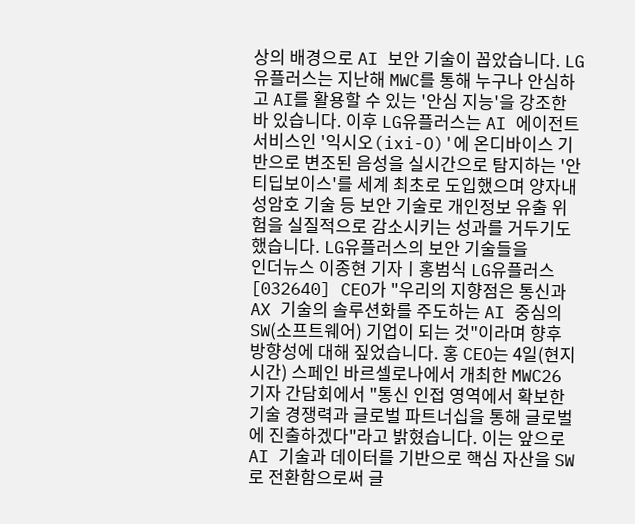상의 배경으로 AI 보안 기술이 꼽았습니다. LG유플러스는 지난해 MWC를 통해 누구나 안심하고 AI를 활용할 수 있는 '안심 지능'을 강조한 바 있습니다. 이후 LG유플러스는 AI 에이전트 서비스인 '익시오(ixi-O)'에 온디바이스 기반으로 변조된 음성을 실시간으로 탐지하는 '안티딥보이스'를 세계 최초로 도입했으며 양자내성암호 기술 등 보안 기술로 개인정보 유출 위험을 실질적으로 감소시키는 성과를 거두기도 했습니다. LG유플러스의 보안 기술들을
인더뉴스 이종현 기자ㅣ홍범식 LG유플러스[032640] CEO가 "우리의 지향점은 통신과 AX 기술의 솔루션화를 주도하는 AI 중심의 SW(소프트웨어) 기업이 되는 것"이라며 향후 방향성에 대해 짚었습니다. 홍 CEO는 4일(현지시간) 스페인 바르셀로나에서 개최한 MWC26 기자 간담회에서 "통신 인접 영역에서 확보한 기술 경쟁력과 글로벌 파트너십을 통해 글로벌에 진출하겠다"라고 밝혔습니다. 이는 앞으로 AI 기술과 데이터를 기반으로 핵심 자산을 SW로 전환함으로써 글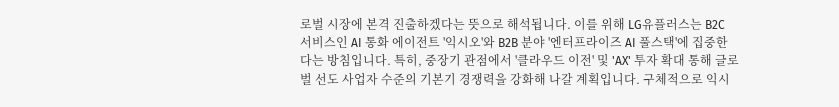로벌 시장에 본격 진출하겠다는 뜻으로 해석됩니다. 이를 위해 LG유플러스는 B2C 서비스인 AI 통화 에이전트 '익시오'와 B2B 분야 '엔터프라이즈 AI 풀스택'에 집중한다는 방침입니다. 특히, 중장기 관점에서 '클라우드 이전' 및 'AX' 투자 확대 통해 글로벌 선도 사업자 수준의 기본기 경쟁력을 강화해 나갈 계획입니다. 구체적으로 익시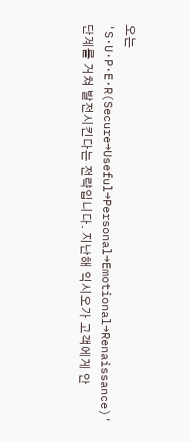오는 'S·U·P·E·R(Secure→Useful→Personal→Emotional→Renaissance)' 단계를 거쳐 발전시킨다는 전략입니다. 지난해 익시오가 고객에게 안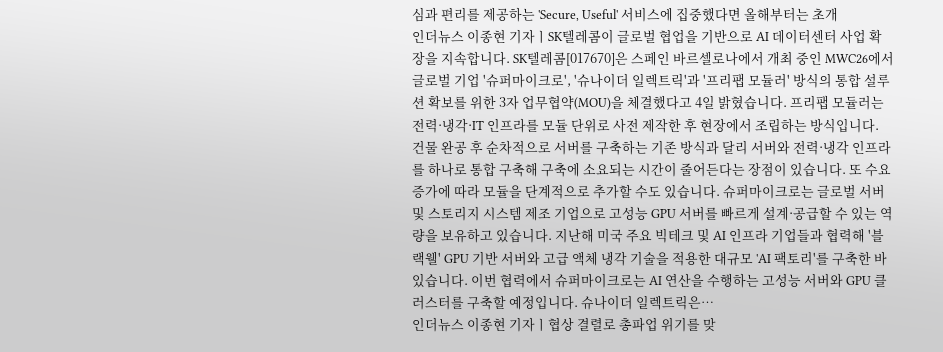심과 편리를 제공하는 'Secure, Useful' 서비스에 집중했다면 올해부터는 초개
인더뉴스 이종현 기자ㅣSK텔레콤이 글로벌 협업을 기반으로 AI 데이터센터 사업 확장을 지속합니다. SK텔레콤[017670]은 스페인 바르셀로나에서 개최 중인 MWC26에서 글로벌 기업 '슈퍼마이크로', '슈나이더 일렉트릭'과 '프리팹 모듈러' 방식의 통합 설루션 확보를 위한 3자 업무협약(MOU)을 체결했다고 4일 밝혔습니다. 프리팹 모듈러는 전력·냉각·IT 인프라를 모듈 단위로 사전 제작한 후 현장에서 조립하는 방식입니다. 건물 완공 후 순차적으로 서버를 구축하는 기존 방식과 달리 서버와 전력·냉각 인프라를 하나로 통합 구축해 구축에 소요되는 시간이 줄어든다는 장점이 있습니다. 또 수요 증가에 따라 모듈을 단계적으로 추가할 수도 있습니다. 슈퍼마이크로는 글로벌 서버 및 스토리지 시스템 제조 기업으로 고성능 GPU 서버를 빠르게 설계·공급할 수 있는 역량을 보유하고 있습니다. 지난해 미국 주요 빅테크 및 AI 인프라 기업들과 협력해 '블랙웰' GPU 기반 서버와 고급 액체 냉각 기술을 적용한 대규모 'AI 팩토리'를 구축한 바 있습니다. 이번 협력에서 슈퍼마이크로는 AI 연산을 수행하는 고성능 서버와 GPU 클러스터를 구축할 예정입니다. 슈나이더 일렉트릭은…
인더뉴스 이종현 기자ㅣ협상 결렬로 총파업 위기를 맞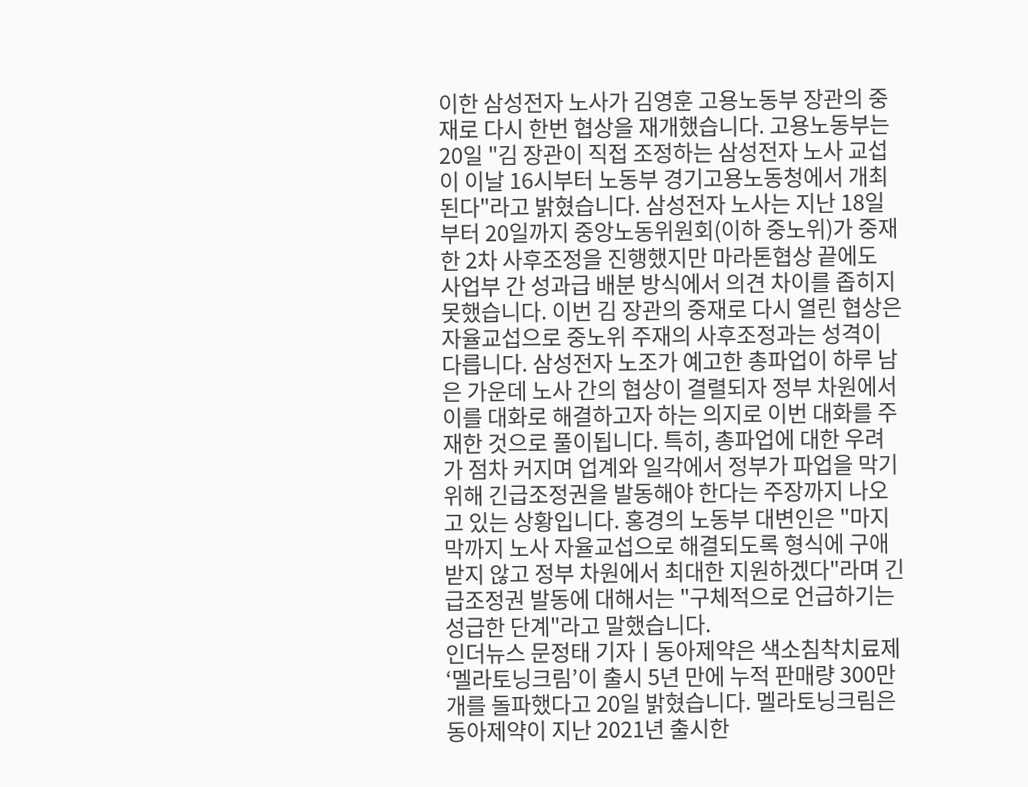이한 삼성전자 노사가 김영훈 고용노동부 장관의 중재로 다시 한번 협상을 재개했습니다. 고용노동부는 20일 "김 장관이 직접 조정하는 삼성전자 노사 교섭이 이날 16시부터 노동부 경기고용노동청에서 개최된다"라고 밝혔습니다. 삼성전자 노사는 지난 18일부터 20일까지 중앙노동위원회(이하 중노위)가 중재한 2차 사후조정을 진행했지만 마라톤협상 끝에도 사업부 간 성과급 배분 방식에서 의견 차이를 좁히지 못했습니다. 이번 김 장관의 중재로 다시 열린 협상은 자율교섭으로 중노위 주재의 사후조정과는 성격이 다릅니다. 삼성전자 노조가 예고한 총파업이 하루 남은 가운데 노사 간의 협상이 결렬되자 정부 차원에서 이를 대화로 해결하고자 하는 의지로 이번 대화를 주재한 것으로 풀이됩니다. 특히, 총파업에 대한 우려가 점차 커지며 업계와 일각에서 정부가 파업을 막기 위해 긴급조정권을 발동해야 한다는 주장까지 나오고 있는 상황입니다. 홍경의 노동부 대변인은 "마지막까지 노사 자율교섭으로 해결되도록 형식에 구애받지 않고 정부 차원에서 최대한 지원하겠다"라며 긴급조정권 발동에 대해서는 "구체적으로 언급하기는 성급한 단계"라고 말했습니다.
인더뉴스 문정태 기자ㅣ동아제약은 색소침착치료제 ‘멜라토닝크림’이 출시 5년 만에 누적 판매량 300만 개를 돌파했다고 20일 밝혔습니다. 멜라토닝크림은 동아제약이 지난 2021년 출시한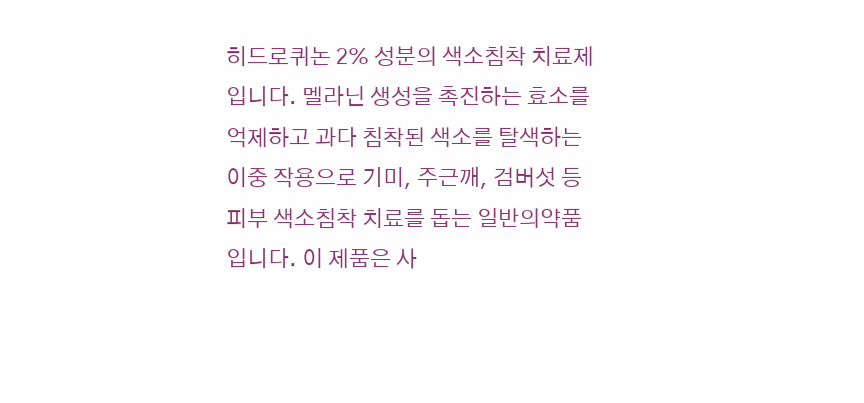히드로퀴논 2% 성분의 색소침착 치료제입니다. 멜라닌 생성을 촉진하는 효소를 억제하고 과다 침착된 색소를 탈색하는 이중 작용으로 기미, 주근깨, 검버섯 등 피부 색소침착 치료를 돕는 일반의약품입니다. 이 제품은 사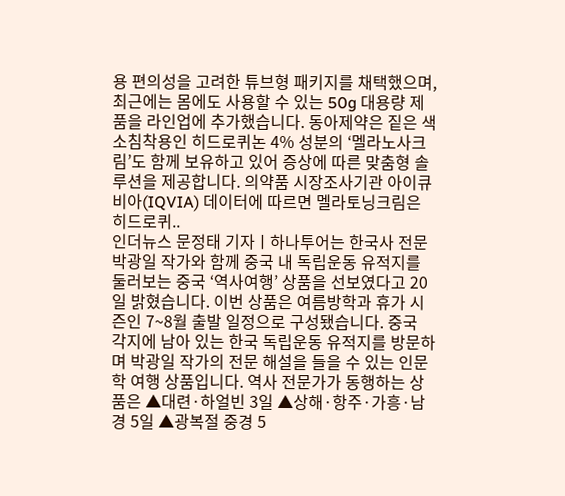용 편의성을 고려한 튜브형 패키지를 채택했으며, 최근에는 몸에도 사용할 수 있는 50g 대용량 제품을 라인업에 추가했습니다. 동아제약은 짙은 색소침착용인 히드로퀴논 4% 성분의 ‘멜라노사크림’도 함께 보유하고 있어 증상에 따른 맞춤형 솔루션을 제공합니다. 의약품 시장조사기관 아이큐비아(IQVIA) 데이터에 따르면 멜라토닝크림은 히드로퀴..
인더뉴스 문정태 기자ㅣ하나투어는 한국사 전문 박광일 작가와 함께 중국 내 독립운동 유적지를 둘러보는 중국 ‘역사여행’ 상품을 선보였다고 20일 밝혔습니다. 이번 상품은 여름방학과 휴가 시즌인 7~8월 출발 일정으로 구성됐습니다. 중국 각지에 남아 있는 한국 독립운동 유적지를 방문하며 박광일 작가의 전문 해설을 들을 수 있는 인문학 여행 상품입니다. 역사 전문가가 동행하는 상품은 ▲대련·하얼빈 3일 ▲상해·항주·가흥·남경 5일 ▲광복절 중경 5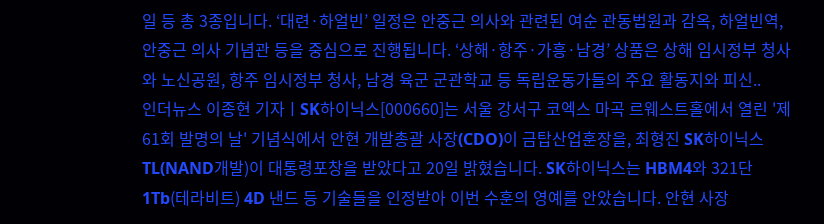일 등 총 3종입니다. ‘대련·하얼빈’ 일정은 안중근 의사와 관련된 여순 관동법원과 감옥, 하얼빈역, 안중근 의사 기념관 등을 중심으로 진행됩니다. ‘상해·항주·가흥·남경’ 상품은 상해 임시정부 청사와 노신공원, 항주 임시정부 청사, 남경 육군 군관학교 등 독립운동가들의 주요 활동지와 피신..
인더뉴스 이종현 기자ㅣSK하이닉스[000660]는 서울 강서구 코엑스 마곡 르웨스트홀에서 열린 '제61회 발명의 날' 기념식에서 안현 개발총괄 사장(CDO)이 금탑산업훈장을, 최형진 SK하이닉스 TL(NAND개발)이 대통령포창을 받았다고 20일 밝혔습니다. SK하이닉스는 HBM4와 321단 1Tb(테라비트) 4D 낸드 등 기술들을 인정받아 이번 수훈의 영예를 안았습니다. 안현 사장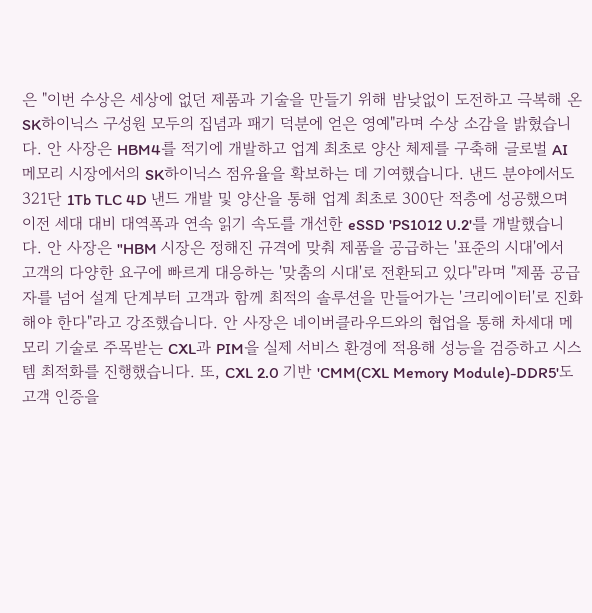은 "이번 수상은 세상에 없던 제품과 기술을 만들기 위해 밤낮없이 도전하고 극복해 온 SK하이닉스 구성원 모두의 집념과 패기 덕분에 얻은 영예"라며 수상 소감을 밝혔습니다. 안 사장은 HBM4를 적기에 개발하고 업계 최초로 양산 체제를 구축해 글로벌 AI 메모리 시장에서의 SK하이닉스 점유율을 확보하는 데 기여했습니다. 낸드 분야에서도 321단 1Tb TLC 4D 낸드 개발 및 양산을 통해 업계 최초로 300단 적층에 성공했으며 이전 세대 대비 대역폭과 연속 읽기 속도를 개선한 eSSD 'PS1012 U.2'를 개발했습니다. 안 사장은 "HBM 시장은 정해진 규격에 맞춰 제품을 공급하는 '표준의 시대'에서 고객의 다양한 요구에 빠르게 대응하는 '맞춤의 시대'로 전환되고 있다"라며 "제품 공급자를 넘어 설계 단계부터 고객과 함께 최적의 솔루션을 만들어가는 '크리에이터'로 진화해야 한다"라고 강조했습니다. 안 사장은 네이버클라우드와의 협업을 통해 차세대 메모리 기술로 주목받는 CXL과 PIM을 실제 서비스 환경에 적용해 성능을 검증하고 시스템 최적화를 진행했습니다. 또, CXL 2.0 기반 'CMM(CXL Memory Module)-DDR5'도 고객 인증을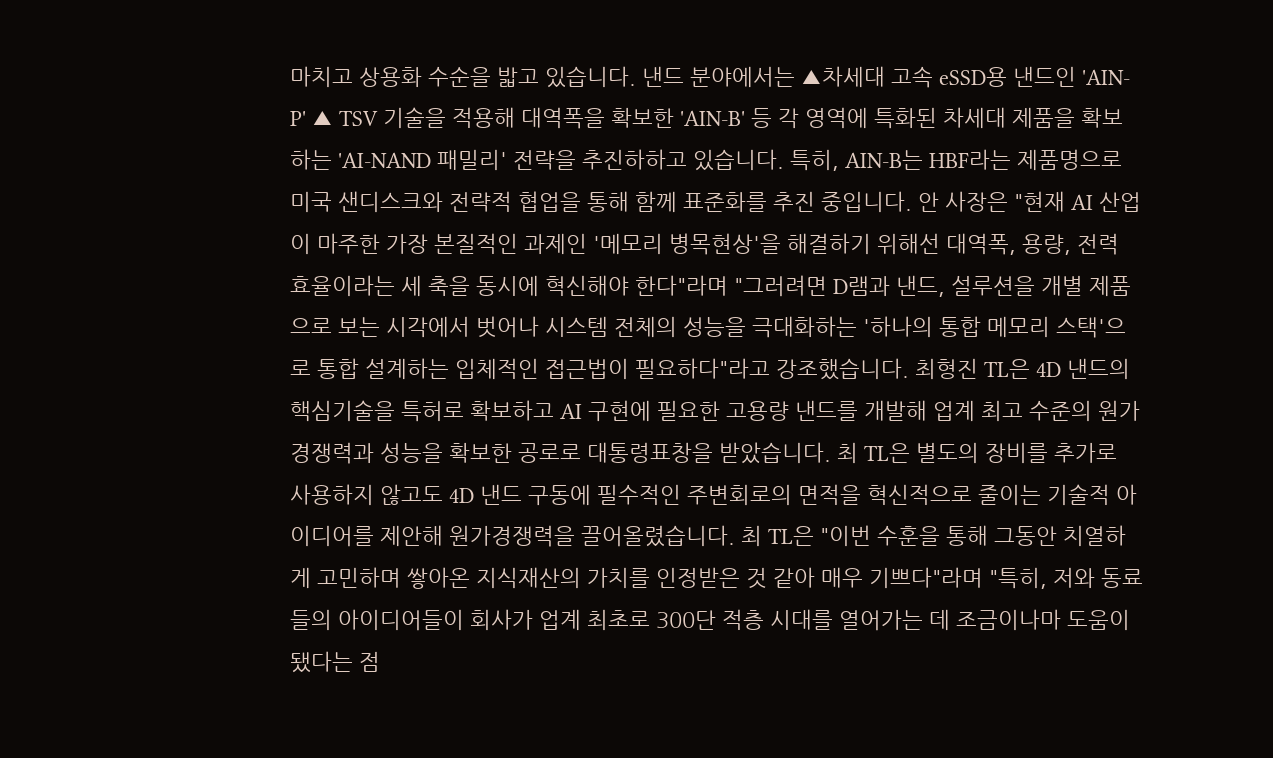마치고 상용화 수순을 밟고 있습니다. 낸드 분야에서는 ▲차세대 고속 eSSD용 낸드인 'AIN-P' ▲ TSV 기술을 적용해 대역폭을 확보한 'AIN-B' 등 각 영역에 특화된 차세대 제품을 확보하는 'AI-NAND 패밀리' 전략을 추진하하고 있습니다. 특히, AIN-B는 HBF라는 제품명으로 미국 샌디스크와 전략적 협업을 통해 함께 표준화를 추진 중입니다. 안 사장은 "현재 AI 산업이 마주한 가장 본질적인 과제인 '메모리 병목현상'을 해결하기 위해선 대역폭, 용량, 전력 효율이라는 세 축을 동시에 혁신해야 한다"라며 "그러려면 D램과 낸드, 설루션을 개별 제품으로 보는 시각에서 벗어나 시스템 전체의 성능을 극대화하는 '하나의 통합 메모리 스택'으로 통합 설계하는 입체적인 접근법이 필요하다"라고 강조했습니다. 최형진 TL은 4D 낸드의 핵심기술을 특허로 확보하고 AI 구현에 필요한 고용량 낸드를 개발해 업계 최고 수준의 원가경쟁력과 성능을 확보한 공로로 대통령표창을 받았습니다. 최 TL은 별도의 장비를 추가로 사용하지 않고도 4D 낸드 구동에 필수적인 주변회로의 면적을 혁신적으로 줄이는 기술적 아이디어를 제안해 원가경쟁력을 끌어올렸습니다. 최 TL은 "이번 수훈을 통해 그동안 치열하게 고민하며 쌓아온 지식재산의 가치를 인정받은 것 같아 매우 기쁘다"라며 "특히, 저와 동료들의 아이디어들이 회사가 업계 최초로 300단 적층 시대를 열어가는 데 조금이나마 도움이 됐다는 점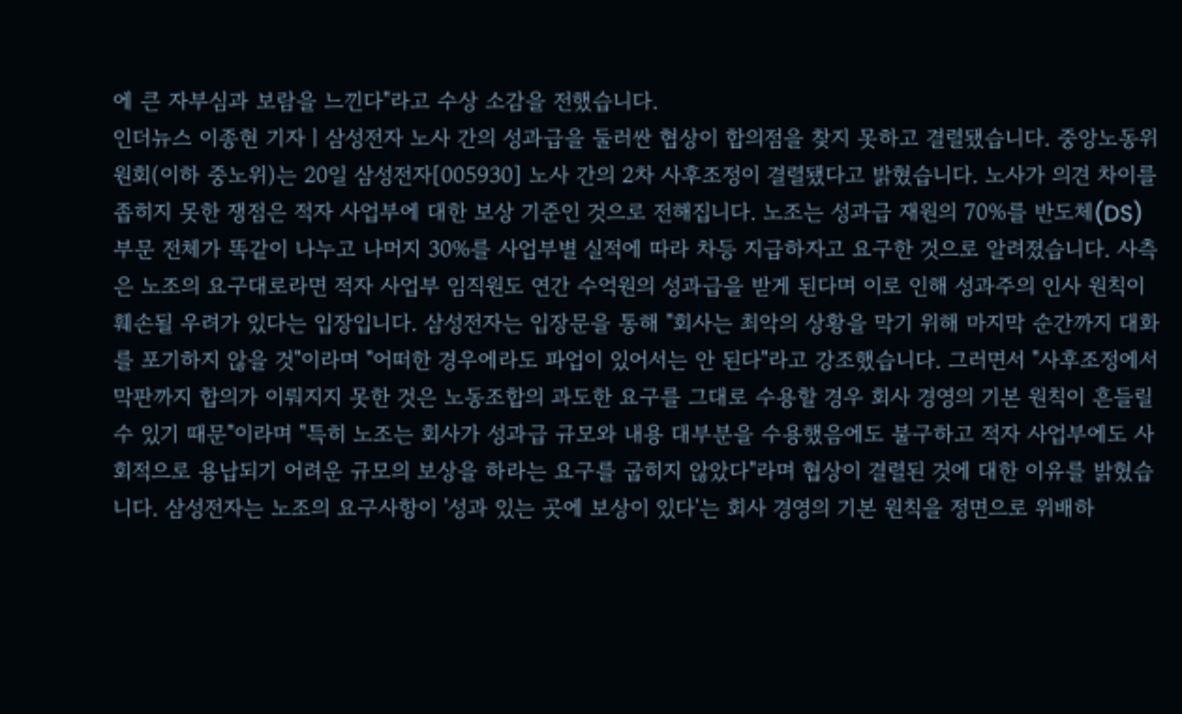에 큰 자부심과 보람을 느낀다"라고 수상 소감을 전했습니다.
인더뉴스 이종현 기자ㅣ삼성전자 노사 간의 성과급을 둘러싼 협상이 합의점을 찾지 못하고 결렬됐습니다. 중앙노동위원회(이하 중노위)는 20일 삼성전자[005930] 노사 간의 2차 사후조정이 결렬됐다고 밝혔습니다. 노사가 의견 차이를 좁히지 못한 쟁점은 적자 사업부에 대한 보상 기준인 것으로 전해집니다. 노조는 성과급 재원의 70%를 반도체(DS) 부문 전체가 똑같이 나누고 나머지 30%를 사업부별 실적에 따라 차등 지급하자고 요구한 것으로 알려졌습니다. 사측은 노조의 요구대로라면 적자 사업부 임직원도 연간 수억원의 성과급을 받게 된다며 이로 인해 성과주의 인사 원칙이 훼손될 우려가 있다는 입장입니다. 삼성전자는 입장문을 통해 "회사는 최악의 상황을 막기 위해 마지막 순간까지 대화를 포기하지 않을 것"이라며 "어떠한 경우에라도 파업이 있어서는 안 된다"라고 강조했습니다. 그러면서 "사후조정에서 막판까지 합의가 이뤄지지 못한 것은 노동조합의 과도한 요구를 그대로 수용할 경우 회사 경영의 기본 원칙이 흔들릴 수 있기 때문"이라며 "특히 노조는 회사가 성과급 규모와 내용 대부분을 수용했음에도 불구하고 적자 사업부에도 사회적으로 용납되기 어려운 규모의 보상을 하라는 요구를 굽히지 않았다"라며 협상이 결렬된 것에 대한 이유를 밝혔습니다. 삼성전자는 노조의 요구사항이 '성과 있는 곳에 보상이 있다'는 회사 경영의 기본 원칙을 정면으로 위배하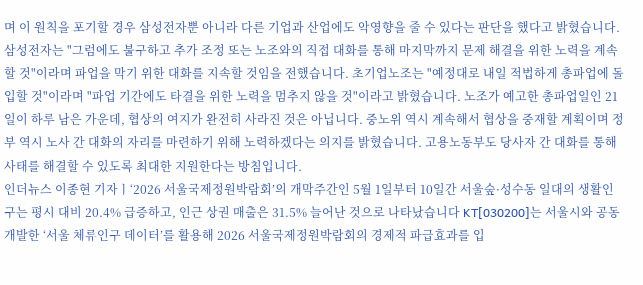며 이 원칙을 포기할 경우 삼성전자뿐 아니라 다른 기업과 산업에도 악영향을 줄 수 있다는 판단을 했다고 밝혔습니다. 삼성전자는 "그럼에도 불구하고 추가 조정 또는 노조와의 직접 대화를 통해 마지막까지 문제 해결을 위한 노력을 계속할 것"이라며 파업을 막기 위한 대화를 지속할 것임을 전했습니다. 초기업노조는 "예정대로 내일 적법하게 총파업에 돌입할 것"이라며 "파업 기간에도 타결을 위한 노력을 멈추지 않을 것"이라고 밝혔습니다. 노조가 예고한 총파업일인 21일이 하루 남은 가운데, 협상의 여지가 완전히 사라진 것은 아닙니다. 중노위 역시 계속해서 협상을 중재할 계획이며 정부 역시 노사 간 대화의 자리를 마련하기 위해 노력하겠다는 의지를 밝혔습니다. 고용노동부도 당사자 간 대화를 통해 사태를 해결할 수 있도록 최대한 지원한다는 방침입니다.
인더뉴스 이종현 기자ㅣ‘2026 서울국제정원박람회’의 개막주간인 5월 1일부터 10일간 서울숲·성수동 일대의 생활인구는 평시 대비 20.4% 급증하고, 인근 상권 매출은 31.5% 늘어난 것으로 나타났습니다 KT[030200]는 서울시와 공동 개발한 ‘서울 체류인구 데이터’를 활용해 2026 서울국제정원박람회의 경제적 파급효과를 입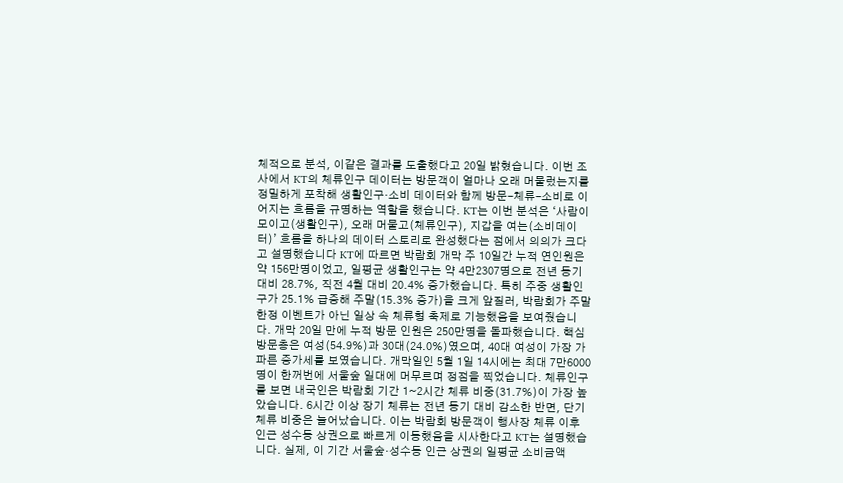체적으로 분석, 이같은 결과를 도출했다고 20일 밝혔습니다. 이번 조사에서 KT의 체류인구 데이터는 방문객이 얼마나 오래 머물렀는지를 정밀하게 포착해 생활인구·소비 데이터와 함께 방문-체류-소비로 이어지는 흐름을 규명하는 역할을 했습니다. KT는 이번 분석은 ‘사람이 모이고(생활인구), 오래 머물고(체류인구), 지갑을 여는(소비데이터)’ 흐름을 하나의 데이터 스토리로 완성했다는 점에서 의의가 크다고 설명했습니다 KT에 따르면 박람회 개막 주 10일간 누적 연인원은 약 156만명이었고, 일평균 생활인구는 약 4만2307명으로 전년 동기 대비 28.7%, 직전 4월 대비 20.4% 증가했습니다. 특히 주중 생활인구가 25.1% 급증해 주말(15.3% 증가)을 크게 앞질러, 박람회가 주말 한정 이벤트가 아닌 일상 속 체류형 축제로 기능했음을 보여줬습니다. 개막 20일 만에 누적 방문 인원은 250만명을 돌파했습니다. 핵심 방문층은 여성(54.9%)과 30대(24.0%)였으며, 40대 여성이 가장 가파른 증가세를 보였습니다. 개막일인 5월 1일 14시에는 최대 7만6000명이 한꺼번에 서울숲 일대에 머무르며 정점을 찍었습니다. 체류인구를 보면 내국인은 박람회 기간 1~2시간 체류 비중(31.7%)이 가장 높았습니다. 6시간 이상 장기 체류는 전년 동기 대비 감소한 반면, 단기 체류 비중은 늘어났습니다. 이는 박람회 방문객이 행사장 체류 이후 인근 성수동 상권으로 빠르게 이동했음을 시사한다고 KT는 설명했습니다. 실제, 이 기간 서울숲·성수동 인근 상권의 일평균 소비금액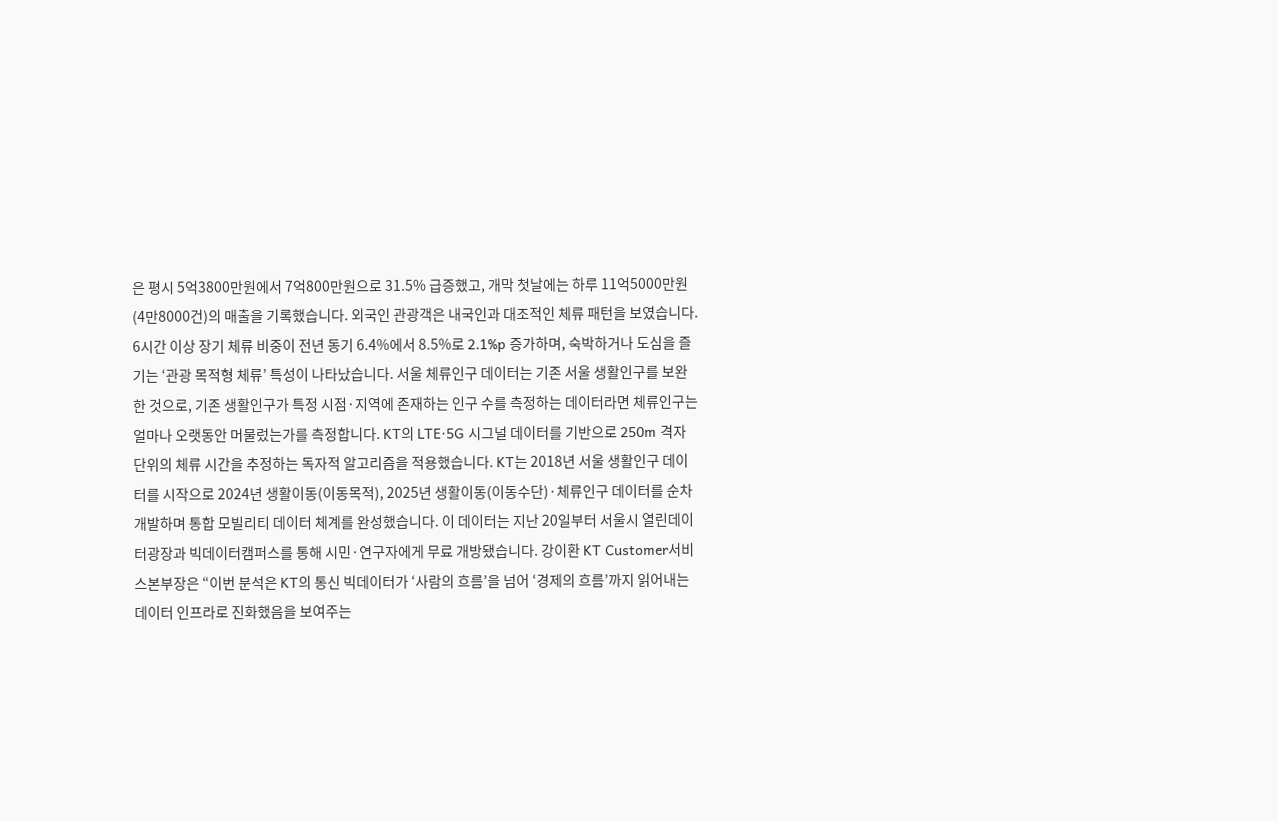은 평시 5억3800만원에서 7억800만원으로 31.5% 급증했고, 개막 첫날에는 하루 11억5000만원(4만8000건)의 매출을 기록했습니다. 외국인 관광객은 내국인과 대조적인 체류 패턴을 보였습니다. 6시간 이상 장기 체류 비중이 전년 동기 6.4%에서 8.5%로 2.1%p 증가하며, 숙박하거나 도심을 즐기는 ‘관광 목적형 체류’ 특성이 나타났습니다. 서울 체류인구 데이터는 기존 서울 생활인구를 보완한 것으로, 기존 생활인구가 특정 시점·지역에 존재하는 인구 수를 측정하는 데이터라면 체류인구는 얼마나 오랫동안 머물렀는가를 측정합니다. KT의 LTE·5G 시그널 데이터를 기반으로 250m 격자 단위의 체류 시간을 추정하는 독자적 알고리즘을 적용했습니다. KT는 2018년 서울 생활인구 데이터를 시작으로 2024년 생활이동(이동목적), 2025년 생활이동(이동수단)·체류인구 데이터를 순차 개발하며 통합 모빌리티 데이터 체계를 완성했습니다. 이 데이터는 지난 20일부터 서울시 열린데이터광장과 빅데이터캠퍼스를 통해 시민·연구자에게 무료 개방됐습니다. 강이환 KT Customer서비스본부장은 “이번 분석은 KT의 통신 빅데이터가 ‘사람의 흐름’을 넘어 ‘경제의 흐름’까지 읽어내는 데이터 인프라로 진화했음을 보여주는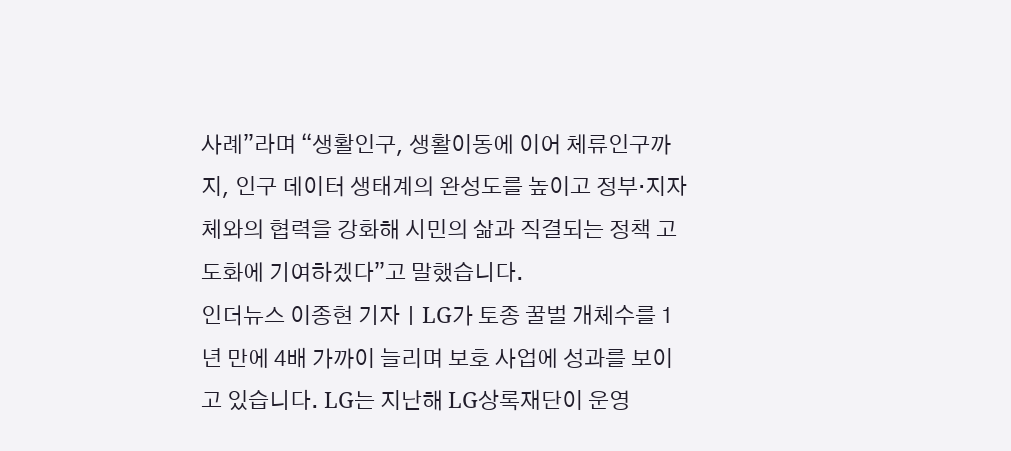사례”라며 “생활인구, 생활이동에 이어 체류인구까지, 인구 데이터 생태계의 완성도를 높이고 정부·지자체와의 협력을 강화해 시민의 삶과 직결되는 정책 고도화에 기여하겠다”고 말했습니다.
인더뉴스 이종현 기자ㅣLG가 토종 꿀벌 개체수를 1년 만에 4배 가까이 늘리며 보호 사업에 성과를 보이고 있습니다. LG는 지난해 LG상록재단이 운영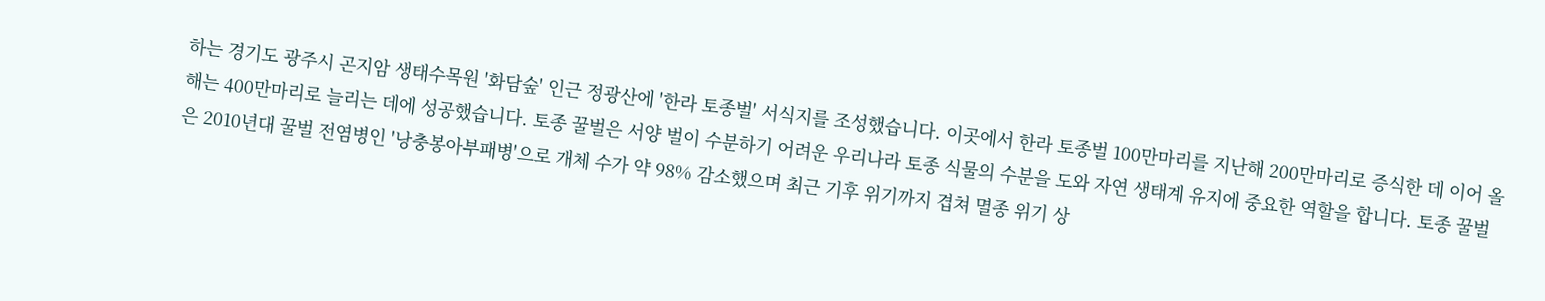하는 경기도 광주시 곤지암 생태수목원 '화담숲' 인근 정광산에 '한라 토종벌' 서식지를 조성했습니다. 이곳에서 한라 토종벌 100만마리를 지난해 200만마리로 증식한 데 이어 올해는 400만마리로 늘리는 데에 성공했습니다. 토종 꿀벌은 서양 벌이 수분하기 어려운 우리나라 토종 식물의 수분을 도와 자연 생태계 유지에 중요한 역할을 합니다. 토종 꿀벌은 2010년대 꿀벌 전염병인 '낭충봉아부패병'으로 개체 수가 약 98% 감소했으며 최근 기후 위기까지 겹쳐 멸종 위기 상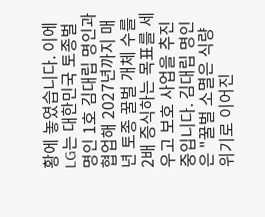황에 놓였습니다. 이에 LG는 대한민국 토종벌 명인 1호 김대립 명인과 협업해 2027년까지 매년 토종 꿀벌 개체 수를 2배 증식하는 목표를 세우고 보호 사업을 추진 중입니다. 김대립 명인은 "꿀벌 소멸은 식량 위기로 이어진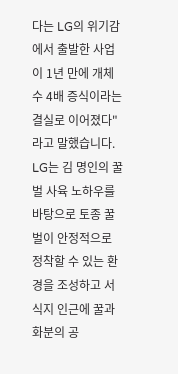다는 LG의 위기감에서 출발한 사업이 1년 만에 개체 수 4배 증식이라는 결실로 이어졌다"라고 말했습니다. LG는 김 명인의 꿀벌 사육 노하우를 바탕으로 토종 꿀벌이 안정적으로 정착할 수 있는 환경을 조성하고 서식지 인근에 꿀과 화분의 공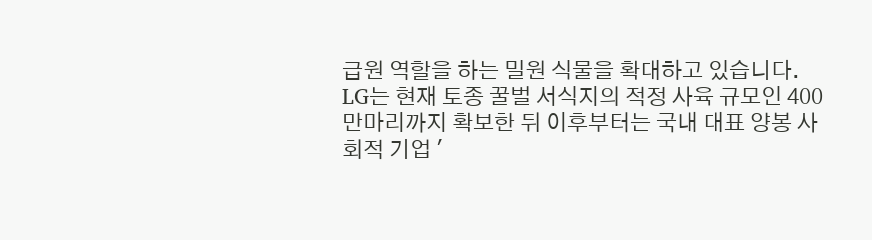급원 역할을 하는 밀원 식물을 확대하고 있습니다. LG는 현재 토종 꿀벌 서식지의 적정 사육 규모인 400만마리까지 확보한 뒤 이후부터는 국내 대표 양봉 사회적 기업 '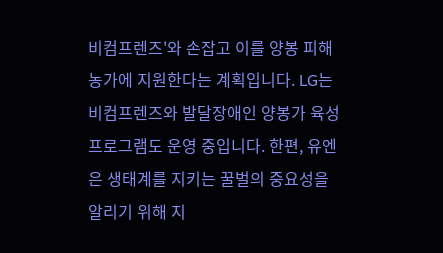비컴프렌즈'와 손잡고 이를 양봉 피해 농가에 지원한다는 계획입니다. LG는 비컴프렌즈와 발달장애인 양봉가 육성 프로그램도 운영 중입니다. 한편, 유엔은 생태계를 지키는 꿀벌의 중요성을 알리기 위해 지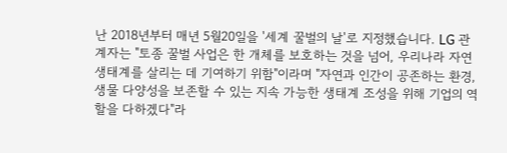난 2018년부터 매년 5월20일을 '세계 꿀벌의 날'로 지정했습니다. LG 관계자는 "토종 꿀벌 사업은 한 개체를 보호하는 것을 넘어, 우리나라 자연 생태계를 살리는 데 기여하기 위함"이라며 "자연과 인간이 공존하는 환경, 생물 다양성을 보존할 수 있는 지속 가능한 생태계 조성을 위해 기업의 역할을 다하겠다"라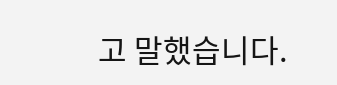고 말했습니다.